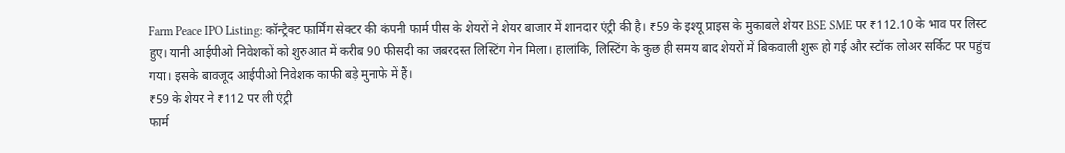Farm Peace IPO Listing: कॉन्ट्रैक्ट फार्मिंग सेक्टर की कंपनी फार्म पीस के शेयरों ने शेयर बाजार में शानदार एंट्री की है। ₹59 के इश्यू प्राइस के मुकाबले शेयर BSE SME पर ₹112.10 के भाव पर लिस्ट हुए। यानी आईपीओ निवेशकों को शुरुआत में करीब 90 फीसदी का जबरदस्त लिस्टिंग गेन मिला। हालांकि, लिस्टिंग के कुछ ही समय बाद शेयरों में बिकवाली शुरू हो गई और स्टॉक लोअर सर्किट पर पहुंच गया। इसके बावजूद आईपीओ निवेशक काफी बड़े मुनाफे में हैं।
₹59 के शेयर ने ₹112 पर ली एंट्री
फार्म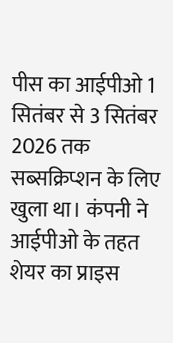पीस का आईपीओ 1 सितंबर से 3 सितंबर 2026 तक सब्सक्रिप्शन के लिए खुला था। कंपनी ने आईपीओ के तहत शेयर का प्राइस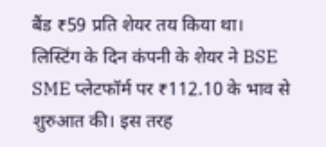बैंड ₹59 प्रति शेयर तय किया था।
लिस्टिंग के दिन कंपनी के शेयर ने BSE SME प्लेटफॉर्म पर ₹112.10 के भाव से शुरुआत की। इस तरह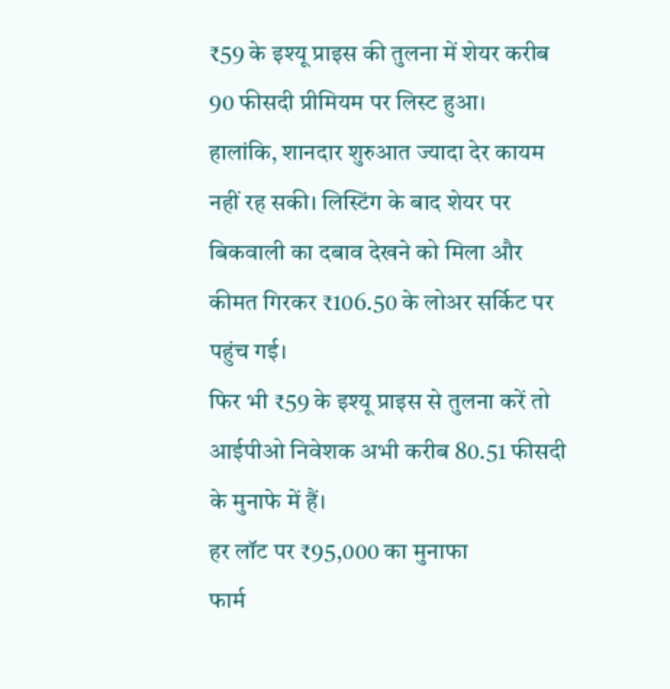₹59 के इश्यू प्राइस की तुलना में शेयर करीब 90 फीसदी प्रीमियम पर लिस्ट हुआ।
हालांकि, शानदार शुरुआत ज्यादा देर कायम नहीं रह सकी। लिस्टिंग के बाद शेयर पर बिकवाली का दबाव देखने को मिला और कीमत गिरकर ₹106.50 के लोअर सर्किट पर पहुंच गई।
फिर भी ₹59 के इश्यू प्राइस से तुलना करें तो आईपीओ निवेशक अभी करीब 80.51 फीसदी के मुनाफे में हैं।
हर लॉट पर ₹95,000 का मुनाफा
फार्म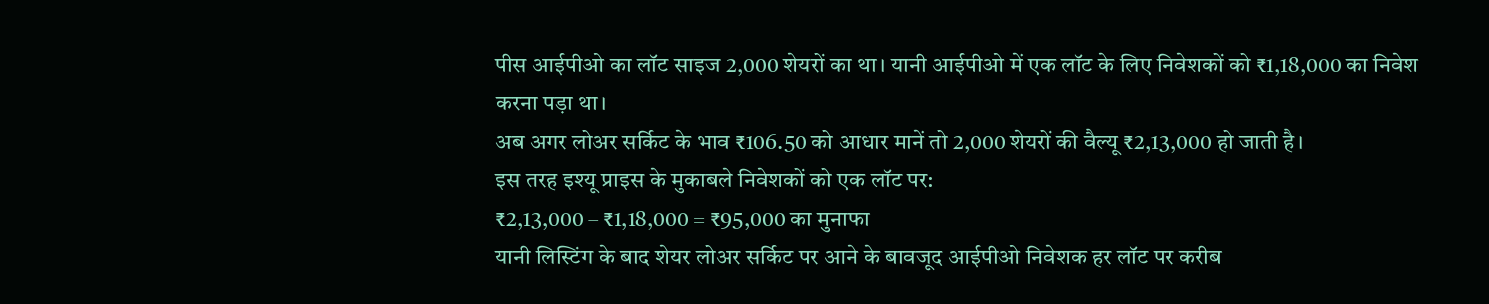पीस आईपीओ का लॉट साइज 2,000 शेयरों का था। यानी आईपीओ में एक लॉट के लिए निवेशकों को ₹1,18,000 का निवेश करना पड़ा था।
अब अगर लोअर सर्किट के भाव ₹106.50 को आधार मानें तो 2,000 शेयरों की वैल्यू ₹2,13,000 हो जाती है।
इस तरह इश्यू प्राइस के मुकाबले निवेशकों को एक लॉट पर:
₹2,13,000 – ₹1,18,000 = ₹95,000 का मुनाफा
यानी लिस्टिंग के बाद शेयर लोअर सर्किट पर आने के बावजूद आईपीओ निवेशक हर लॉट पर करीब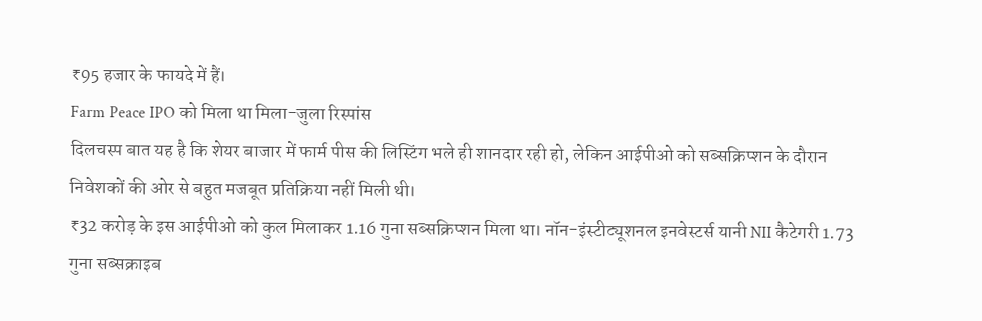₹95 हजार के फायदे में हैं।
Farm Peace IPO को मिला था मिला-जुला रिस्पांस
दिलचस्प बात यह है कि शेयर बाजार में फार्म पीस की लिस्टिंग भले ही शानदार रही हो, लेकिन आईपीओ को सब्सक्रिप्शन के दौरान निवेशकों की ओर से बहुत मजबूत प्रतिक्रिया नहीं मिली थी।
₹32 करोड़ के इस आईपीओ को कुल मिलाकर 1.16 गुना सब्सक्रिप्शन मिला था। नॉन-इंस्टीट्यूशनल इनवेस्टर्स यानी NII कैटेगरी 1.73 गुना सब्सक्राइब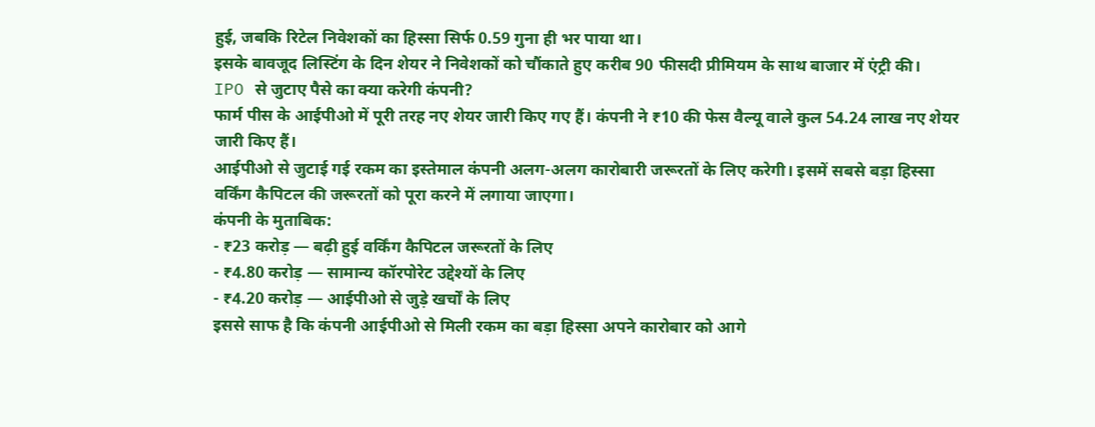हुई, जबकि रिटेल निवेशकों का हिस्सा सिर्फ 0.59 गुना ही भर पाया था।
इसके बावजूद लिस्टिंग के दिन शेयर ने निवेशकों को चौंकाते हुए करीब 90 फीसदी प्रीमियम के साथ बाजार में एंट्री की।
IPO से जुटाए पैसे का क्या करेगी कंपनी?
फार्म पीस के आईपीओ में पूरी तरह नए शेयर जारी किए गए हैं। कंपनी ने ₹10 की फेस वैल्यू वाले कुल 54.24 लाख नए शेयर जारी किए हैं।
आईपीओ से जुटाई गई रकम का इस्तेमाल कंपनी अलग-अलग कारोबारी जरूरतों के लिए करेगी। इसमें सबसे बड़ा हिस्सा वर्किंग कैपिटल की जरूरतों को पूरा करने में लगाया जाएगा।
कंपनी के मुताबिक:
- ₹23 करोड़ — बढ़ी हुई वर्किंग कैपिटल जरूरतों के लिए
- ₹4.80 करोड़ — सामान्य कॉरपोरेट उद्देश्यों के लिए
- ₹4.20 करोड़ — आईपीओ से जुड़े खर्चों के लिए
इससे साफ है कि कंपनी आईपीओ से मिली रकम का बड़ा हिस्सा अपने कारोबार को आगे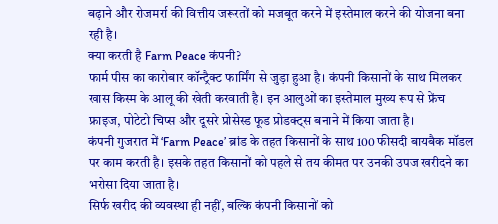बढ़ाने और रोजमर्रा की वित्तीय जरूरतों को मजबूत करने में इस्तेमाल करने की योजना बना रही है।
क्या करती है Farm Peace कंपनी?
फार्म पीस का कारोबार कॉन्ट्रैक्ट फार्मिंग से जुड़ा हुआ है। कंपनी किसानों के साथ मिलकर खास किस्म के आलू की खेती करवाती है। इन आलुओं का इस्तेमाल मुख्य रूप से फ्रेंच फ्राइज, पोटेटो चिप्स और दूसरे प्रोसेस्ड फूड प्रोडक्ट्स बनाने में किया जाता है।
कंपनी गुजरात में ‘Farm Peace’ ब्रांड के तहत किसानों के साथ 100 फीसदी बायबैक मॉडल पर काम करती है। इसके तहत किसानों को पहले से तय कीमत पर उनकी उपज खरीदने का भरोसा दिया जाता है।
सिर्फ खरीद की व्यवस्था ही नहीं, बल्कि कंपनी किसानों को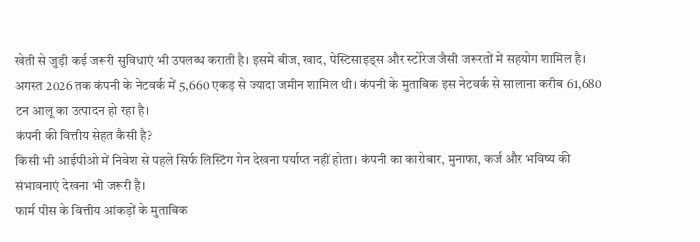खेती से जुड़ी कई जरूरी सुविधाएं भी उपलब्ध कराती है। इसमें बीज, खाद, पेस्टिसाइड्स और स्टोरेज जैसी जरूरतों में सहयोग शामिल है।
अगस्त 2026 तक कंपनी के नेटवर्क में 5,660 एकड़ से ज्यादा जमीन शामिल थी। कंपनी के मुताबिक इस नेटवर्क से सालाना करीब 61,680 टन आलू का उत्पादन हो रहा है।
कंपनी की वित्तीय सेहत कैसी है?
किसी भी आईपीओ में निवेश से पहले सिर्फ लिस्टिंग गेन देखना पर्याप्त नहीं होता। कंपनी का कारोबार, मुनाफा, कर्ज और भविष्य की संभावनाएं देखना भी जरूरी है।
फार्म पीस के वित्तीय आंकड़ों के मुताबिक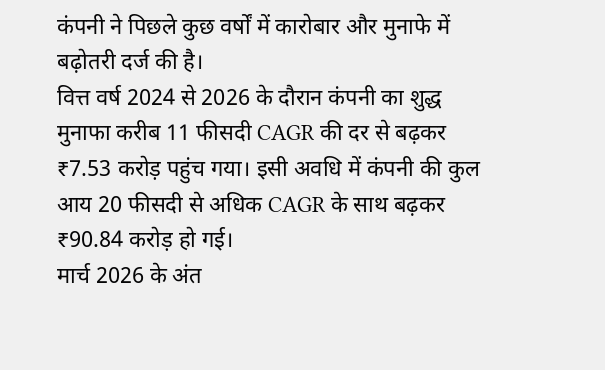कंपनी ने पिछले कुछ वर्षों में कारोबार और मुनाफे में बढ़ोतरी दर्ज की है।
वित्त वर्ष 2024 से 2026 के दौरान कंपनी का शुद्ध मुनाफा करीब 11 फीसदी CAGR की दर से बढ़कर ₹7.53 करोड़ पहुंच गया। इसी अवधि में कंपनी की कुल आय 20 फीसदी से अधिक CAGR के साथ बढ़कर ₹90.84 करोड़ हो गई।
मार्च 2026 के अंत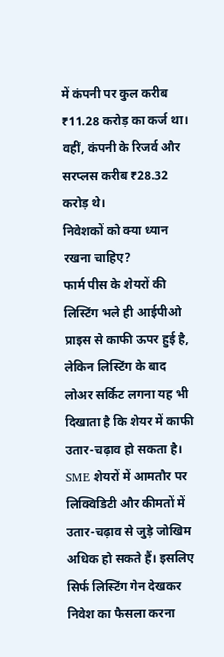में कंपनी पर कुल करीब ₹11.28 करोड़ का कर्ज था। वहीं, कंपनी के रिजर्व और सरप्लस करीब ₹28.32 करोड़ थे।
निवेशकों को क्या ध्यान रखना चाहिए?
फार्म पीस के शेयरों की लिस्टिंग भले ही आईपीओ प्राइस से काफी ऊपर हुई है, लेकिन लिस्टिंग के बाद लोअर सर्किट लगना यह भी दिखाता है कि शेयर में काफी उतार-चढ़ाव हो सकता है।
SME शेयरों में आमतौर पर लिक्विडिटी और कीमतों में उतार-चढ़ाव से जुड़े जोखिम अधिक हो सकते हैं। इसलिए सिर्फ लिस्टिंग गेन देखकर निवेश का फैसला करना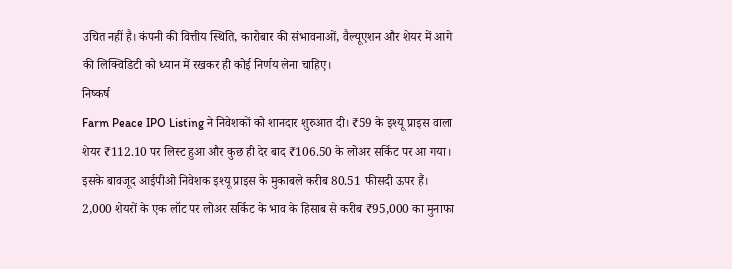उचित नहीं है। कंपनी की वित्तीय स्थिति, कारोबार की संभावनाओं, वैल्यूएशन और शेयर में आगे की लिक्विडिटी को ध्यान में रखकर ही कोई निर्णय लेना चाहिए।
निष्कर्ष
Farm Peace IPO Listing ने निवेशकों को शानदार शुरुआत दी। ₹59 के इश्यू प्राइस वाला शेयर ₹112.10 पर लिस्ट हुआ और कुछ ही देर बाद ₹106.50 के लोअर सर्किट पर आ गया। इसके बावजूद आईपीओ निवेशक इश्यू प्राइस के मुकाबले करीब 80.51 फीसदी ऊपर हैं। 2,000 शेयरों के एक लॉट पर लोअर सर्किट के भाव के हिसाब से करीब ₹95,000 का मुनाफा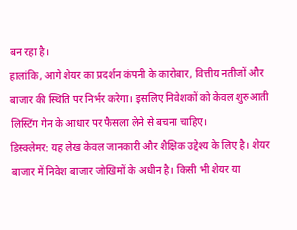बन रहा है।
हालांकि, आगे शेयर का प्रदर्शन कंपनी के कारोबार, वित्तीय नतीजों और बाजार की स्थिति पर निर्भर करेगा। इसलिए निवेशकों को केवल शुरुआती लिस्टिंग गेन के आधार पर फैसला लेने से बचना चाहिए।
डिस्क्लेमर: यह लेख केवल जानकारी और शैक्षिक उद्देश्य के लिए है। शेयर बाजार में निवेश बाजार जोखिमों के अधीन है। किसी भी शेयर या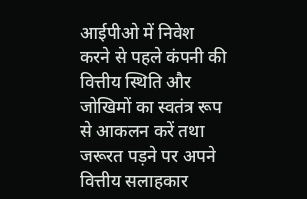आईपीओ में निवेश करने से पहले कंपनी की वित्तीय स्थिति और जोखिमों का स्वतंत्र रूप से आकलन करें तथा जरूरत पड़ने पर अपने वित्तीय सलाहकार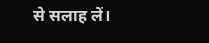से सलाह लें।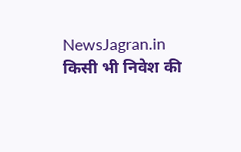NewsJagran.in किसी भी निवेश की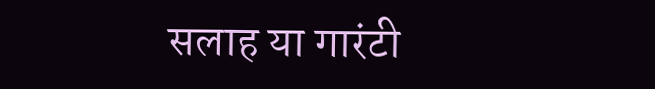सलाह या गारंटी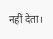नहीं देता।